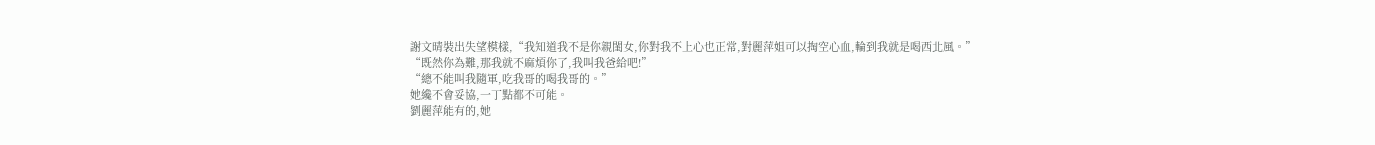謝文晴裝出失望模樣,“我知道我不是你親閨女,你對我不上心也正常,對麗萍姐可以掏空心血,輪到我就是喝西北風。”
“既然你為難,那我就不麻煩你了,我叫我爸給吧!”
“總不能叫我隨軍,吃我哥的喝我哥的。”
她纔不會妥協,一丁點都不可能。
劉麗萍能有的,她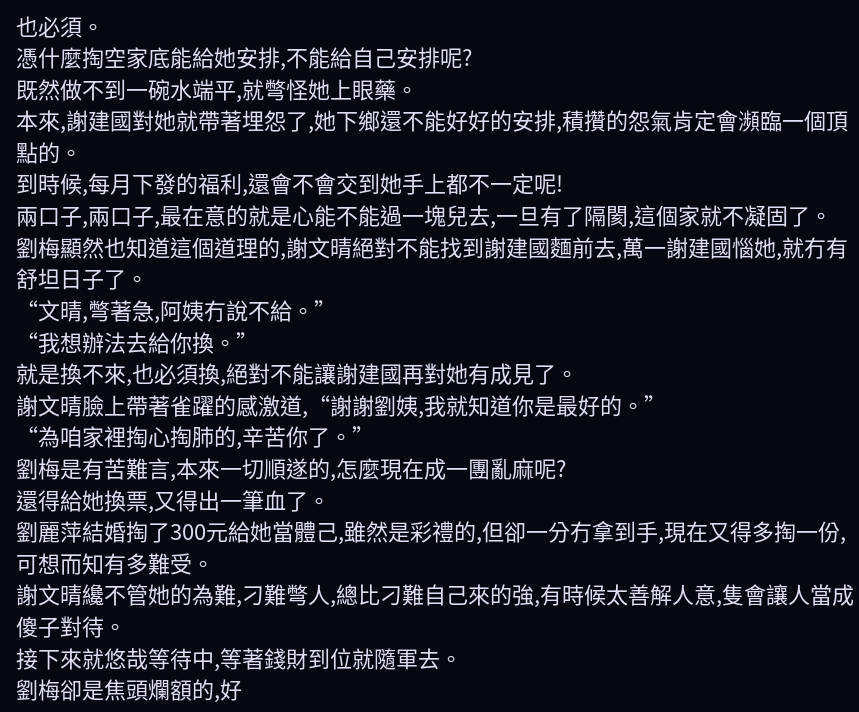也必須。
憑什麼掏空家底能給她安排,不能給自己安排呢?
既然做不到一碗水端平,就彆怪她上眼藥。
本來,謝建國對她就帶著埋怨了,她下鄉還不能好好的安排,積攢的怨氣肯定會瀕臨一個頂點的。
到時候,每月下發的福利,還會不會交到她手上都不一定呢!
兩口子,兩口子,最在意的就是心能不能過一塊兒去,一旦有了隔閡,這個家就不凝固了。
劉梅顯然也知道這個道理的,謝文晴絕對不能找到謝建國麵前去,萬一謝建國惱她,就冇有舒坦日子了。
“文晴,彆著急,阿姨冇說不給。”
“我想辦法去給你換。”
就是換不來,也必須換,絕對不能讓謝建國再對她有成見了。
謝文晴臉上帶著雀躍的感激道,“謝謝劉姨,我就知道你是最好的。”
“為咱家裡掏心掏肺的,辛苦你了。”
劉梅是有苦難言,本來一切順遂的,怎麼現在成一團亂麻呢?
還得給她換票,又得出一筆血了。
劉麗萍結婚掏了300元給她當體己,雖然是彩禮的,但卻一分冇拿到手,現在又得多掏一份,可想而知有多難受。
謝文晴纔不管她的為難,刁難彆人,總比刁難自己來的強,有時候太善解人意,隻會讓人當成傻子對待。
接下來就悠哉等待中,等著錢財到位就隨軍去。
劉梅卻是焦頭爛額的,好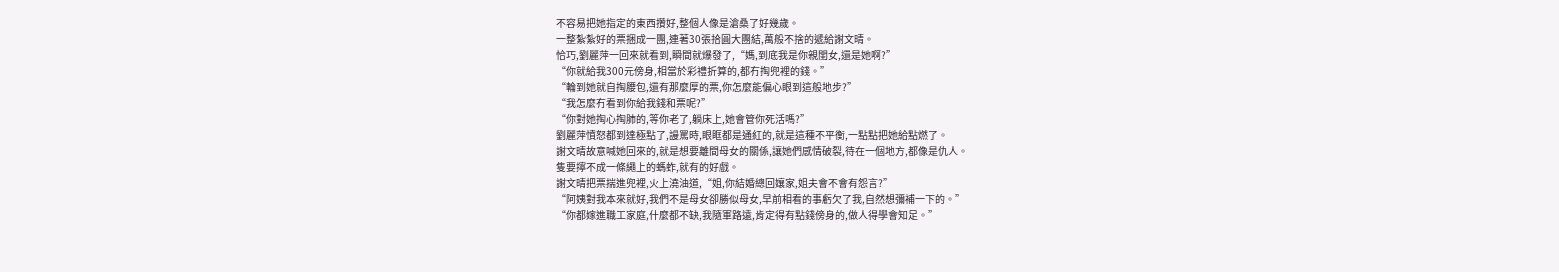不容易把她指定的東西攢好,整個人像是滄桑了好幾歲。
一整紮紮好的票捆成一團,連著30張拾圓大團結,萬般不捨的遞給謝文晴。
恰巧,劉麗萍一回來就看到,瞬間就爆發了,“媽,到底我是你親閨女,還是她啊?”
“你就給我300元傍身,相當於彩禮折算的,都冇掏兜裡的錢。”
“輪到她就自掏腰包,還有那麼厚的票,你怎麼能偏心眼到這般地步?”
“我怎麼冇看到你給我錢和票呢?”
“你對她掏心掏肺的,等你老了,躺床上,她會管你死活嗎?”
劉麗萍憤怒都到達極點了,謾罵時,眼眶都是通紅的,就是這種不平衡,一點點把她給點燃了。
謝文晴故意喊她回來的,就是想要離間母女的關係,讓她們感情破裂,待在一個地方,都像是仇人。
隻要擰不成一條繩上的螞蚱,就有的好戲。
謝文晴把票揣進兜裡,火上澆油道,“姐,你結婚總回孃家,姐夫會不會有怨言?”
“阿姨對我本來就好,我們不是母女卻勝似母女,早前相看的事虧欠了我,自然想彌補一下的。”
“你都嫁進職工家庭,什麼都不缺,我隨軍路遠,肯定得有點錢傍身的,做人得學會知足。”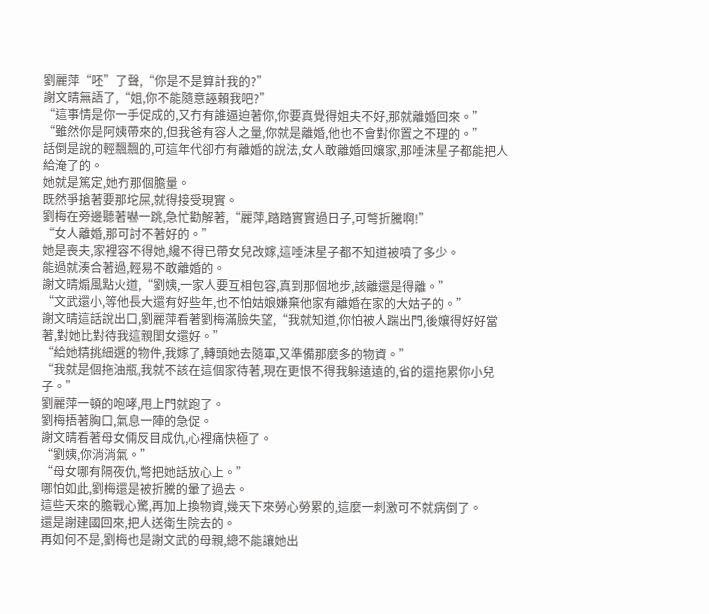劉麗萍“呸”了聲,“你是不是算計我的?”
謝文晴無語了,“姐,你不能隨意誣賴我吧?”
“這事情是你一手促成的,又冇有誰逼迫著你,你要真覺得姐夫不好,那就離婚回來。”
“雖然你是阿姨帶來的,但我爸有容人之量,你就是離婚,他也不會對你置之不理的。”
話倒是說的輕飄飄的,可這年代卻冇有離婚的說法,女人敢離婚回孃家,那唾沫星子都能把人給淹了的。
她就是篤定,她冇那個膽量。
既然爭搶著要那坨屎,就得接受現實。
劉梅在旁邊聽著嚇一跳,急忙勸解著,“麗萍,踏踏實實過日子,可彆折騰啊!”
“女人離婚,那可討不著好的。”
她是喪夫,家裡容不得她,纔不得已帶女兒改嫁,這唾沫星子都不知道被噴了多少。
能過就湊合著過,輕易不敢離婚的。
謝文晴煽風點火道,“劉姨,一家人要互相包容,真到那個地步,該離還是得離。”
“文武還小,等他長大還有好些年,也不怕姑娘嫌棄他家有離婚在家的大姑子的。”
謝文晴這話說出口,劉麗萍看著劉梅滿臉失望,“我就知道,你怕被人踹出門,後孃得好好當著,對她比對待我這親閨女還好。”
“給她精挑細選的物件,我嫁了,轉頭她去隨軍,又準備那麼多的物資。”
“我就是個拖油瓶,我就不該在這個家待著,現在更恨不得我躲遠遠的,省的還拖累你小兒子。”
劉麗萍一頓的咆哮,甩上門就跑了。
劉梅捂著胸口,氣息一陣的急促。
謝文晴看著母女倆反目成仇,心裡痛快極了。
“劉姨,你消消氣。”
“母女哪有隔夜仇,彆把她話放心上。”
哪怕如此,劉梅還是被折騰的暈了過去。
這些天來的膽戰心驚,再加上換物資,幾天下來勞心勞累的,這麼一刺激可不就病倒了。
還是謝建國回來,把人送衛生院去的。
再如何不是,劉梅也是謝文武的母親,總不能讓她出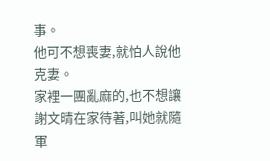事。
他可不想喪妻,就怕人說他克妻。
家裡一團亂麻的,也不想讓謝文晴在家待著,叫她就隨軍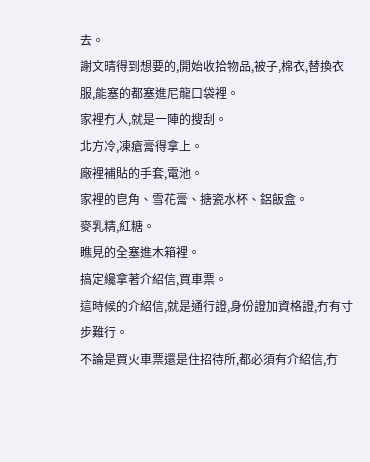去。
謝文晴得到想要的,開始收拾物品,被子,棉衣,替換衣服,能塞的都塞進尼龍口袋裡。
家裡冇人,就是一陣的搜刮。
北方冷,凍瘡膏得拿上。
廠裡補貼的手套,電池。
家裡的皀角、雪花膏、搪瓷水杯、鋁飯盒。
麥乳精,紅糖。
瞧見的全塞進木箱裡。
搞定纔拿著介紹信,買車票。
這時候的介紹信,就是通行證,身份證加資格證,冇有寸步難行。
不論是買火車票還是住招待所,都必須有介紹信,冇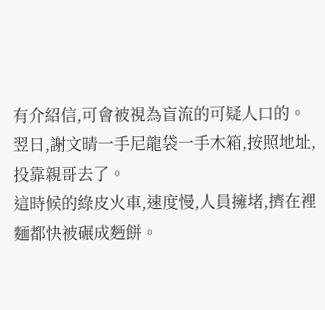有介紹信,可會被視為盲流的可疑人口的。
翌日,謝文晴一手尼龍袋一手木箱,按照地址,投靠親哥去了。
這時候的綠皮火車,速度慢,人員擁堵,擠在裡麵都快被碾成麪餅。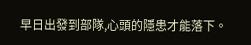早日出發到部隊,心頭的隱患才能落下。